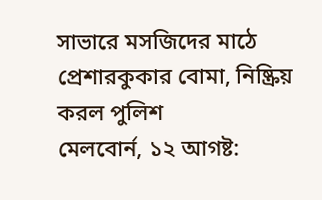সাভারে মসজিদের মাঠে প্রেশারকুকার বোমা, নিষ্ক্রিয় করল পুলিশ
মেলবোর্ন, ১২ আগষ্ট: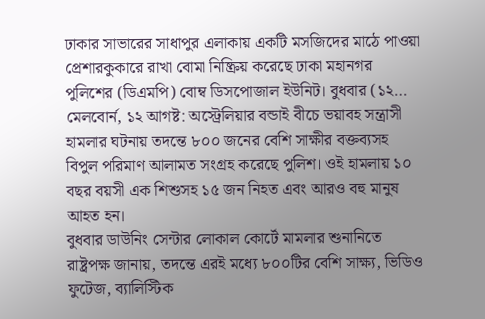ঢাকার সাভারের সাধাপুর এলাকায় একটি মসজিদের মাঠে পাওয়া প্রেশারকুকারে রাখা বোমা নিষ্ক্রিয় করেছে ঢাকা মহানগর পুলিশের (ডিএমপি) বোম্ব ডিসপোজাল ইউনিট। বুধবার (১২…
মেলবোর্ন, ১২ আগষ্ট: অস্ট্রেলিয়ার বন্ডাই বীচে ভয়াবহ সন্ত্রাসী হামলার ঘটনায় তদন্তে ৮০০ জনের বেশি সাক্ষীর বক্তব্যসহ বিপুল পরিমাণ আলামত সংগ্রহ করেছে পুলিশ। ওই হামলায় ১০ বছর বয়সী এক শিশুসহ ১৫ জন নিহত এবং আরও বহু মানুষ আহত হন।
বুধবার ডাউনিং সেন্টার লোকাল কোর্টে মামলার শুনানিতে রাষ্ট্রপক্ষ জানায়, তদন্তে এরই মধ্যে ৮০০টির বেশি সাক্ষ্য, ভিডিও ফুটেজ, ব্যালিস্টিক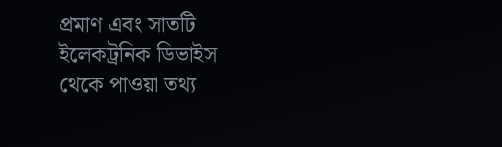প্রমাণ এবং সাতটি ইলেকট্রনিক ডিভাইস থেকে পাওয়া তথ্য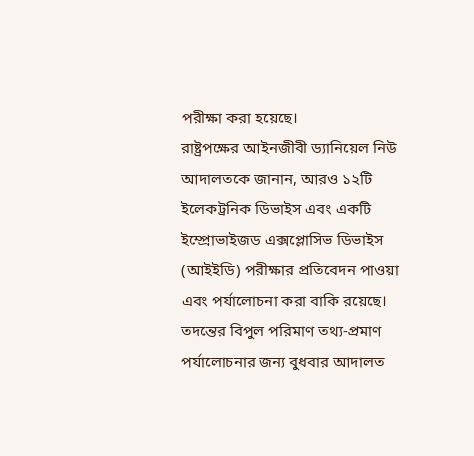পরীক্ষা করা হয়েছে।
রাষ্ট্রপক্ষের আইনজীবী ড্যানিয়েল নিউ আদালতকে জানান, আরও ১২টি ইলেকট্রনিক ডিভাইস এবং একটি ইম্প্রোভাইজড এক্সপ্লোসিভ ডিভাইস (আইইডি) পরীক্ষার প্রতিবেদন পাওয়া এবং পর্যালোচনা করা বাকি রয়েছে।
তদন্তের বিপুল পরিমাণ তথ্য-প্রমাণ পর্যালোচনার জন্য বুধবার আদালত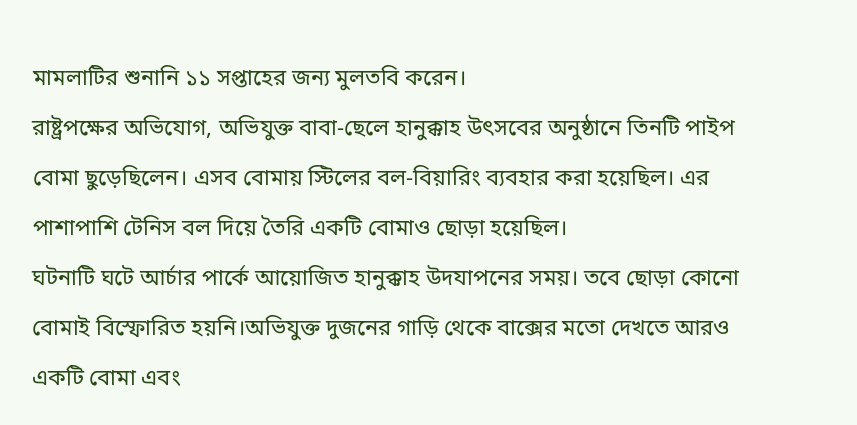মামলাটির শুনানি ১১ সপ্তাহের জন্য মুলতবি করেন।
রাষ্ট্রপক্ষের অভিযোগ, অভিযুক্ত বাবা-ছেলে হানুক্কাহ উৎসবের অনুষ্ঠানে তিনটি পাইপ বোমা ছুড়েছিলেন। এসব বোমায় স্টিলের বল-বিয়ারিং ব্যবহার করা হয়েছিল। এর পাশাপাশি টেনিস বল দিয়ে তৈরি একটি বোমাও ছোড়া হয়েছিল।
ঘটনাটি ঘটে আর্চার পার্কে আয়োজিত হানুক্কাহ উদযাপনের সময়। তবে ছোড়া কোনো বোমাই বিস্ফোরিত হয়নি।অভিযুক্ত দুজনের গাড়ি থেকে বাক্সের মতো দেখতে আরও একটি বোমা এবং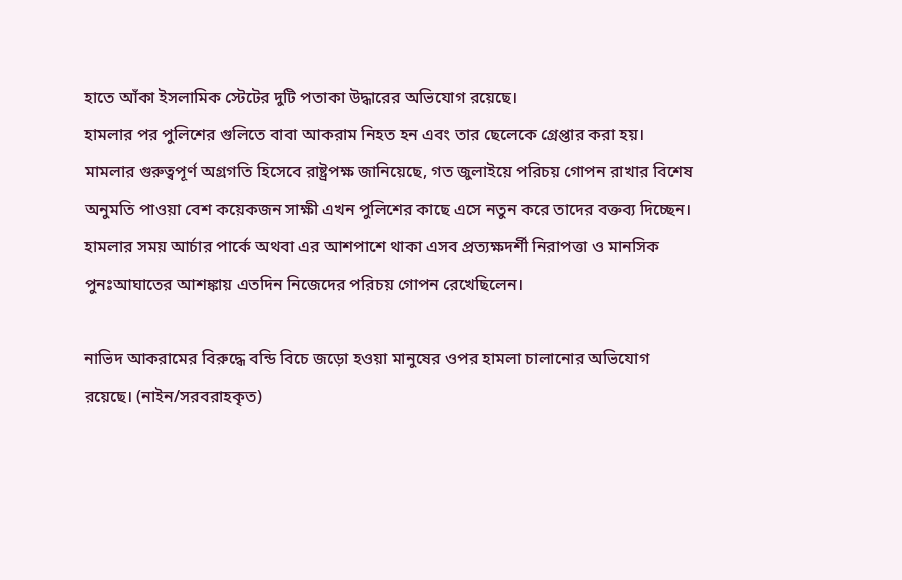হাতে আঁকা ইসলামিক স্টেটের দুটি পতাকা উদ্ধারের অভিযোগ রয়েছে।
হামলার পর পুলিশের গুলিতে বাবা আকরাম নিহত হন এবং তার ছেলেকে গ্রেপ্তার করা হয়।
মামলার গুরুত্বপূর্ণ অগ্রগতি হিসেবে রাষ্ট্রপক্ষ জানিয়েছে, গত জুলাইয়ে পরিচয় গোপন রাখার বিশেষ অনুমতি পাওয়া বেশ কয়েকজন সাক্ষী এখন পুলিশের কাছে এসে নতুন করে তাদের বক্তব্য দিচ্ছেন।
হামলার সময় আর্চার পার্কে অথবা এর আশপাশে থাকা এসব প্রত্যক্ষদর্শী নিরাপত্তা ও মানসিক পুনঃআঘাতের আশঙ্কায় এতদিন নিজেদের পরিচয় গোপন রেখেছিলেন।

নাভিদ আকরামের বিরুদ্ধে বন্ডি বিচে জড়ো হওয়া মানুষের ওপর হামলা চালানোর অভিযোগ রয়েছে। (নাইন/সরবরাহকৃত)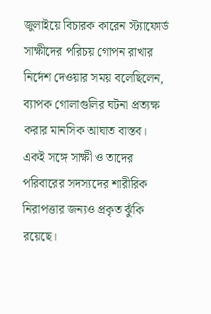জুলাইয়ে বিচারক কারেন স্ট্যাফোর্ড সাক্ষীদের পরিচয় গোপন রাখার নির্দেশ দেওয়ার সময় বলেছিলেন, ব্যাপক গোলাগুলির ঘটনা প্রত্যক্ষ করার মানসিক আঘাত বাস্তব। একই সঙ্গে সাক্ষী ও তাদের পরিবারের সদস্যদের শারীরিক নিরাপত্তার জন্যও প্রকৃত ঝুঁকি রয়েছে।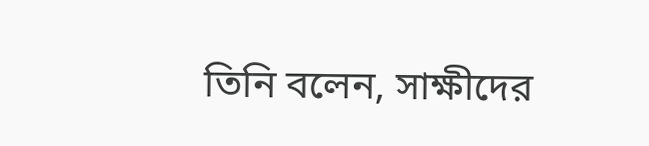তিনি বলেন, সাক্ষীদের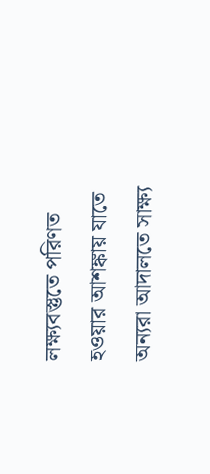লক্ষ্যবস্তুতে পরিণত হওয়ার আশঙ্কায় যাতে অন্যরা আদালতে সাক্ষ্য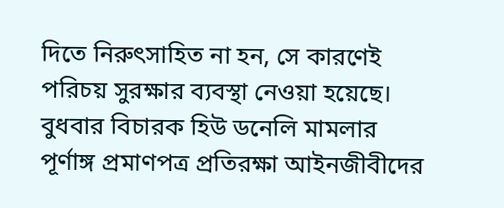দিতে নিরুৎসাহিত না হন, সে কারণেই পরিচয় সুরক্ষার ব্যবস্থা নেওয়া হয়েছে।
বুধবার বিচারক হিউ ডনেলি মামলার পূর্ণাঙ্গ প্রমাণপত্র প্রতিরক্ষা আইনজীবীদের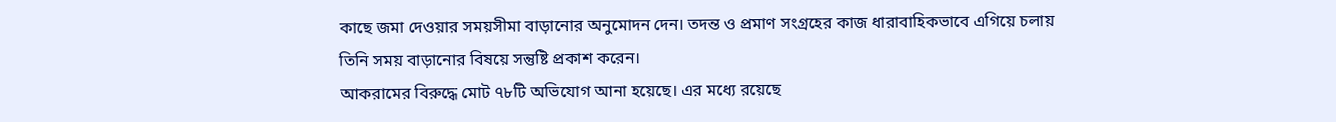কাছে জমা দেওয়ার সময়সীমা বাড়ানোর অনুমোদন দেন। তদন্ত ও প্রমাণ সংগ্রহের কাজ ধারাবাহিকভাবে এগিয়ে চলায় তিনি সময় বাড়ানোর বিষয়ে সন্তুষ্টি প্রকাশ করেন।
আকরামের বিরুদ্ধে মোট ৭৮টি অভিযোগ আনা হয়েছে। এর মধ্যে রয়েছে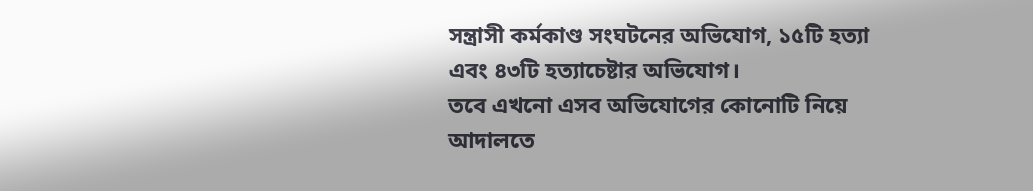সন্ত্রাসী কর্মকাণ্ড সংঘটনের অভিযোগ, ১৫টি হত্যা এবং ৪৩টি হত্যাচেষ্টার অভিযোগ।
তবে এখনো এসব অভিযোগের কোনোটি নিয়ে আদালতে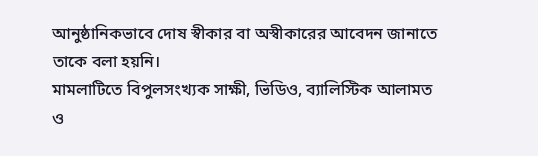আনুষ্ঠানিকভাবে দোষ স্বীকার বা অস্বীকারের আবেদন জানাতে তাকে বলা হয়নি।
মামলাটিতে বিপুলসংখ্যক সাক্ষী, ভিডিও, ব্যালিস্টিক আলামত ও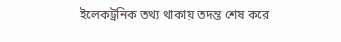ইলেকট্রনিক তথ্য থাকায় তদন্ত শেষ করে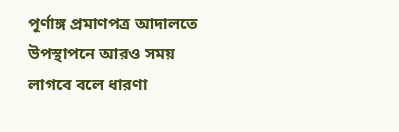পূর্ণাঙ্গ প্রমাণপত্র আদালতে উপস্থাপনে আরও সময় লাগবে বলে ধারণা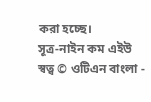করা হচ্ছে।
সূত্র-নাইন কম এইউ
স্বত্ব © ওটিএন বাংলা -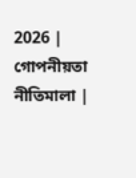2026 | গোপনীয়তা নীতিমালা |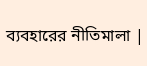ব্যবহারের নীতিমালা |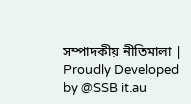সম্পাদকীয় নীতিমালা | Proudly Developed by @SSB it.au